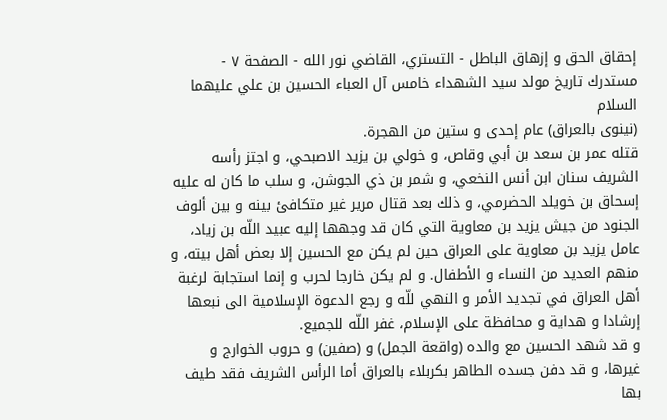إحقاق الحق و إزهاق الباطل - التستري، القاضي نور الله - الصفحة ٧ - مستدرك تاريخ مولد سيد الشهداء خامس آل العباء الحسين بن علي عليهما السلام
(نينوى بالعراق) عام إحدى و ستين من الهجرة.
قتله عمر بن سعد بن أبي وقاص، و خولي بن يزيد الاصبحي، و اجتز رأسه الشريف سنان ابن أنس النخعي، و شمر بن ذي الجوشن، و سلب ما كان له عليه إسحاق بن خويلد الحضرمي، و ذلك بعد قتال مرير غير متكافئ بينه و بين ألوف الجنود من جيش يزيد بن معاوية التي كان قد وجهها إليه عبيد اللّه بن زياد، عامل يزيد بن معاوية على العراق حين لم يكن مع الحسين إلا بعض أهل بيته، و منهم العديد من النساء و الأطفال. و لم يكن خارجا لحرب و إنما استجابة لرغبة أهل العراق في تجديد الأمر و النهي للّه و رجع الدعوة الإسلامية الى نبعها إرشادا و هداية و محافظة على الإسلام، غفر اللّه للجميع.
و قد شهد الحسين مع والده (واقعة الجمل) و (صفين) و حروب الخوارج و غيرها، و قد دفن جسده الطاهر بكربلاء بالعراق أما الرأس الشريف فقد طيف بها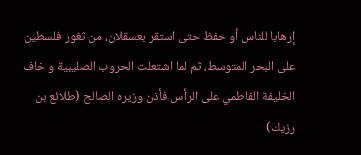إرهابا للناس أو حفظ حتى استقر بعسقلان، من ثغور فلسطين على البحر المتوسط، ثم لما اشتعلت الحروب الصليبية و خاف الخليفة الفاطمي على الرأس فأذن وزيره الصالح (طلائع بن رزيك)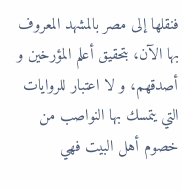فنقلها إلى مصر بالمشهد المعروف بها الآن، بتحقيق أعلم المؤرخين و أصدقهم، و لا اعتبار للروايات التي يتمسك بها النواصب من خصوم أهل البيت فهي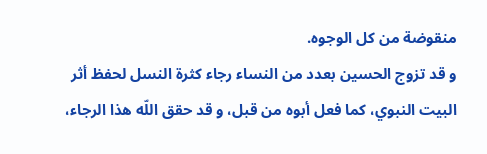منقوضة من كل الوجوه.
و قد تزوج الحسين بعدد من النساء رجاء كثرة النسل لحفظ أثر البيت النبوي، كما فعل أبوه من قبل، و قد حقق اللّه هذا الرجاء،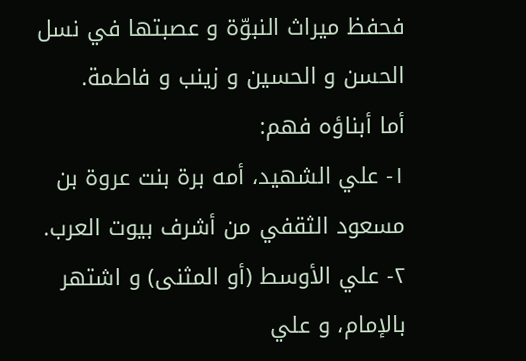فحفظ ميراث النبوّة و عصبتها في نسل الحسن و الحسين و زينب و فاطمة.
أما أبناؤه فهم:
١- علي الشهيد، أمه برة بنت عروة بن مسعود الثقفي من أشرف بيوت العرب.
٢- علي الأوسط (أو المثنى) و اشتهر بالإمام، و علي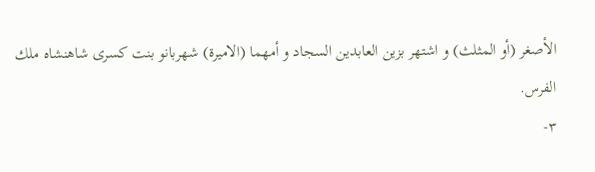الأصغر (أو المثلث) و اشتهر بزين العابدين السجاد و أمهما (الاميرة) شهربانو بنت كسرى شاهنشاه ملك الفرس.
٣-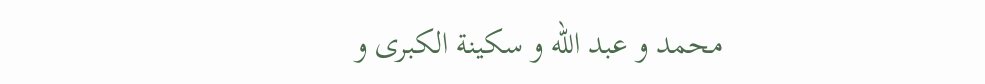محمد و عبد اللّه و سكينة الكبرى و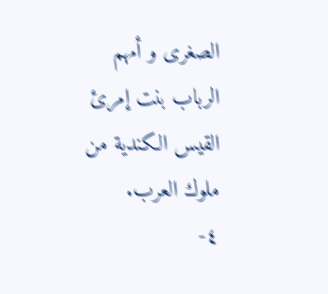الصغرى و أمهم الرباب بنت إمرئ القيس الكندية من ملوك العرب.
٤-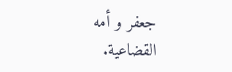جعفر و أمه القضاعية.